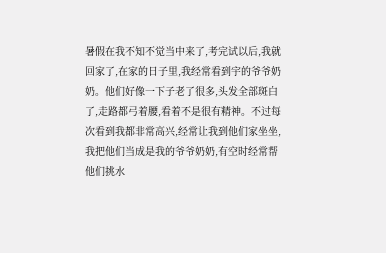暑假在我不知不觉当中来了,考完试以后,我就回家了,在家的日子里,我经常看到宇的爷爷奶奶。他们好像一下子老了很多,头发全部斑白了,走路都弓着腰,看着不是很有精神。不过每次看到我都非常高兴,经常让我到他们家坐坐,我把他们当成是我的爷爷奶奶,有空时经常帮他们挑水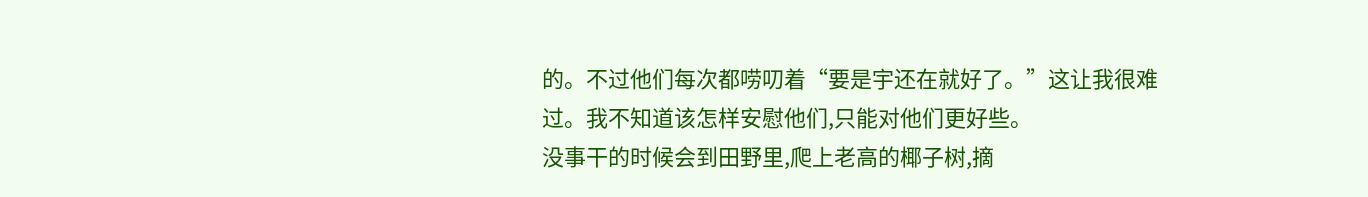的。不过他们每次都唠叨着“要是宇还在就好了。”这让我很难过。我不知道该怎样安慰他们,只能对他们更好些。
没事干的时候会到田野里,爬上老高的椰子树,摘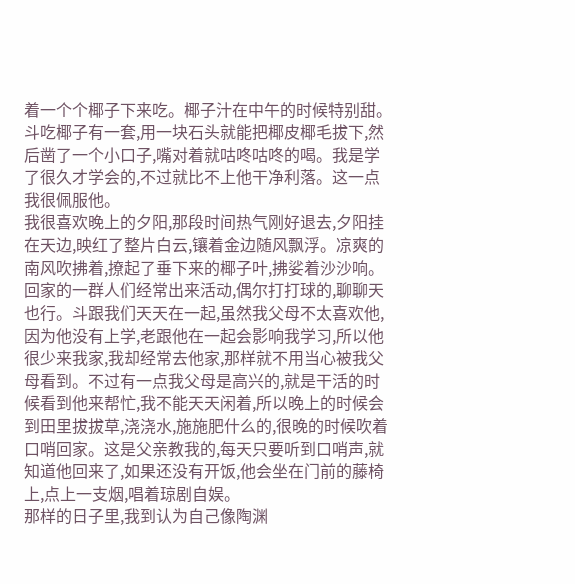着一个个椰子下来吃。椰子汁在中午的时候特别甜。斗吃椰子有一套,用一块石头就能把椰皮椰毛拔下,然后凿了一个小口子,嘴对着就咕咚咕咚的喝。我是学了很久才学会的,不过就比不上他干净利落。这一点我很佩服他。
我很喜欢晚上的夕阳,那段时间热气刚好退去,夕阳挂在天边,映红了整片白云,镶着金边随风飘浮。凉爽的南风吹拂着,撩起了垂下来的椰子叶,拂娑着沙沙响。回家的一群人们经常出来活动,偶尔打打球的,聊聊天也行。斗跟我们天天在一起,虽然我父母不太喜欢他,因为他没有上学,老跟他在一起会影响我学习,所以他很少来我家,我却经常去他家,那样就不用当心被我父母看到。不过有一点我父母是高兴的,就是干活的时候看到他来帮忙,我不能天天闲着,所以晚上的时候会到田里拔拔草,浇浇水,施施肥什么的,很晚的时候吹着口哨回家。这是父亲教我的,每天只要听到口哨声,就知道他回来了,如果还没有开饭,他会坐在门前的藤椅上,点上一支烟,唱着琼剧自娱。
那样的日子里,我到认为自己像陶渊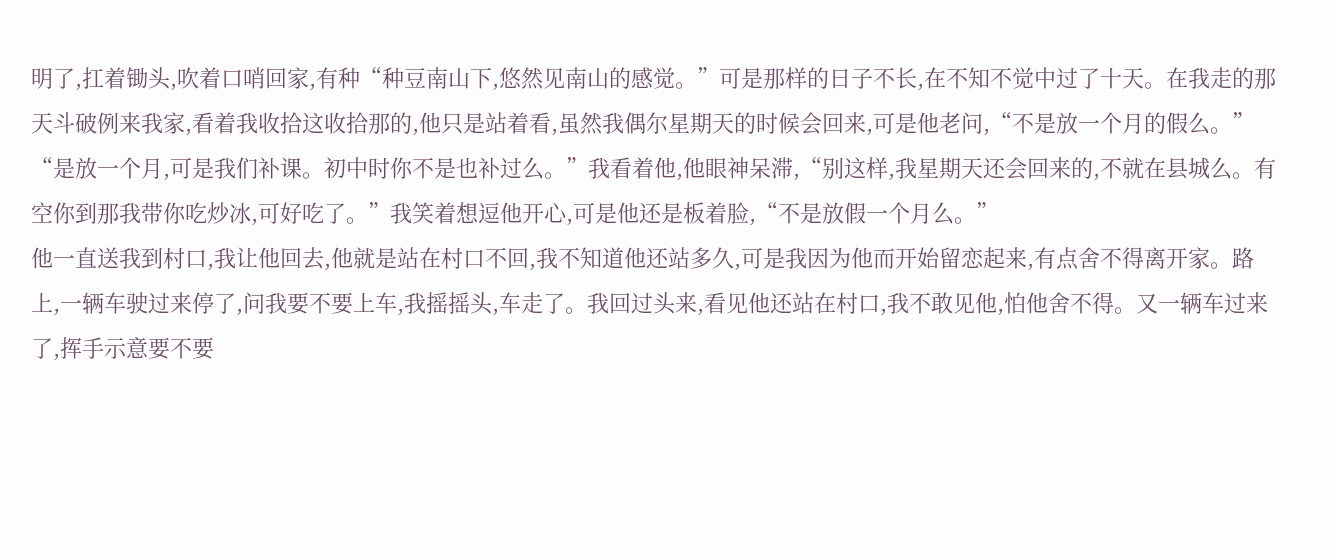明了,扛着锄头,吹着口哨回家,有种“种豆南山下,悠然见南山的感觉。”可是那样的日子不长,在不知不觉中过了十天。在我走的那天斗破例来我家,看着我收拾这收拾那的,他只是站着看,虽然我偶尔星期天的时候会回来,可是他老问,“不是放一个月的假么。”
“是放一个月,可是我们补课。初中时你不是也补过么。”我看着他,他眼神呆滞,“别这样,我星期天还会回来的,不就在县城么。有空你到那我带你吃炒冰,可好吃了。”我笑着想逗他开心,可是他还是板着脸,“不是放假一个月么。”
他一直送我到村口,我让他回去,他就是站在村口不回,我不知道他还站多久,可是我因为他而开始留恋起来,有点舍不得离开家。路上,一辆车驶过来停了,问我要不要上车,我摇摇头,车走了。我回过头来,看见他还站在村口,我不敢见他,怕他舍不得。又一辆车过来了,挥手示意要不要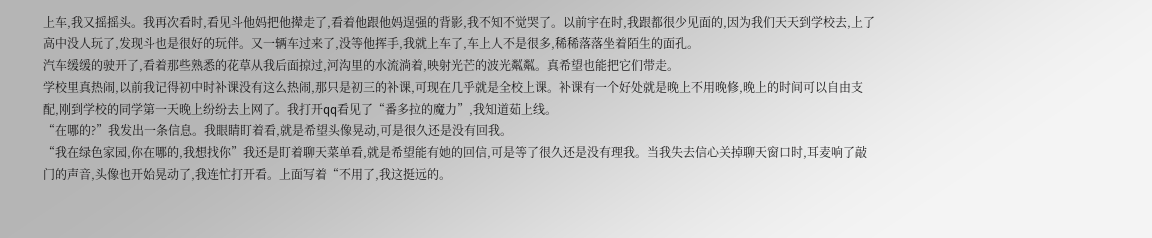上车,我又摇摇头。我再次看时,看见斗他妈把他撵走了,看着他跟他妈逞强的背影,我不知不觉哭了。以前宇在时,我跟都很少见面的,因为我们天天到学校去,上了高中没人玩了,发现斗也是很好的玩伴。又一辆车过来了,没等他挥手,我就上车了,车上人不是很多,稀稀落落坐着陌生的面孔。
汽车缓缓的驶开了,看着那些熟悉的花草从我后面掠过,河沟里的水流淌着,映射光芒的波光粼粼。真希望也能把它们带走。
学校里真热闹,以前我记得初中时补课没有这么热闹,那只是初三的补课,可现在几乎就是全校上课。补课有一个好处就是晚上不用晚修,晚上的时间可以自由支配,刚到学校的同学第一天晚上纷纷去上网了。我打开qq看见了“番多拉的魔力”,我知道茹上线。
“在哪的?”我发出一条信息。我眼睛盯着看,就是希望头像晃动,可是很久还是没有回我。
“我在绿色家园,你在哪的,我想找你”我还是盯着聊天菜单看,就是希望能有她的回信,可是等了很久还是没有理我。当我失去信心关掉聊天窗口时,耳麦响了敲门的声音,头像也开始晃动了,我连忙打开看。上面写着“不用了,我这挺远的。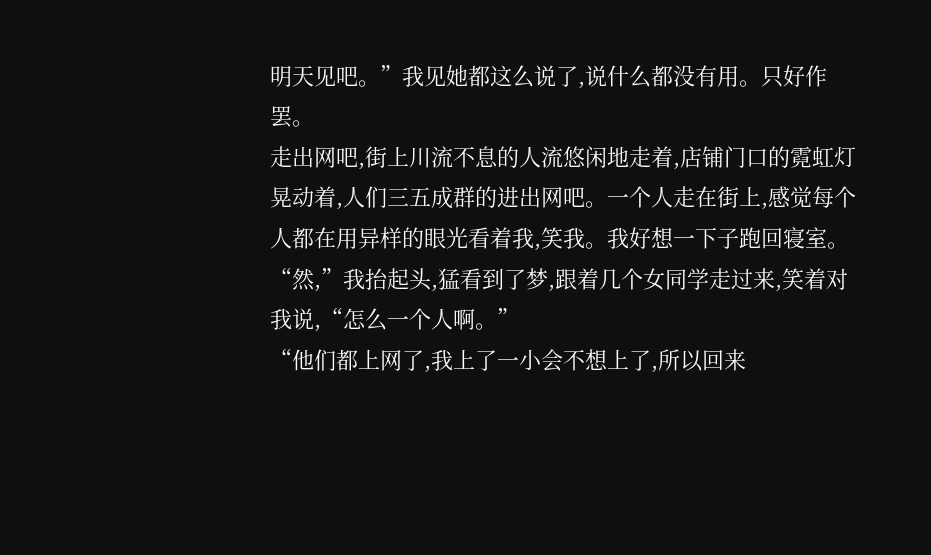明天见吧。”我见她都这么说了,说什么都没有用。只好作罢。
走出网吧,街上川流不息的人流悠闲地走着,店铺门口的霓虹灯晃动着,人们三五成群的进出网吧。一个人走在街上,感觉每个人都在用异样的眼光看着我,笑我。我好想一下子跑回寝室。
“然,”我抬起头,猛看到了梦,跟着几个女同学走过来,笑着对我说,“怎么一个人啊。”
“他们都上网了,我上了一小会不想上了,所以回来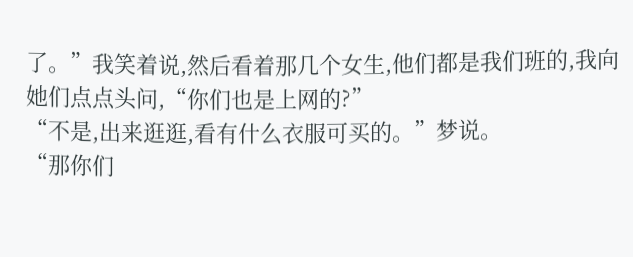了。”我笑着说,然后看着那几个女生,他们都是我们班的,我向她们点点头问,“你们也是上网的?”
“不是,出来逛逛,看有什么衣服可买的。”梦说。
“那你们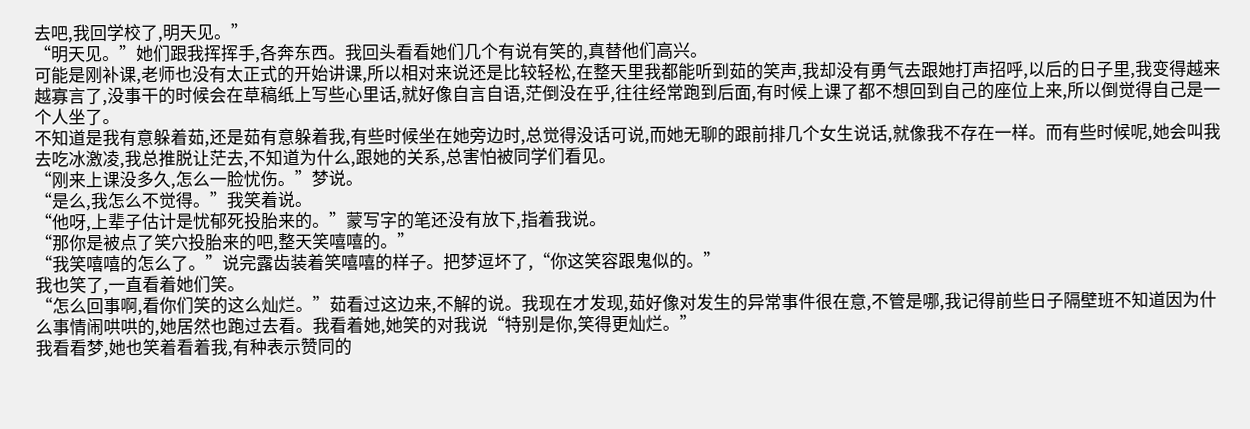去吧,我回学校了,明天见。”
“明天见。”她们跟我挥挥手,各奔东西。我回头看看她们几个有说有笑的,真替他们高兴。
可能是刚补课,老师也没有太正式的开始讲课,所以相对来说还是比较轻松,在整天里我都能听到茹的笑声,我却没有勇气去跟她打声招呼,以后的日子里,我变得越来越寡言了,没事干的时候会在草稿纸上写些心里话,就好像自言自语,茫倒没在乎,往往经常跑到后面,有时候上课了都不想回到自己的座位上来,所以倒觉得自己是一个人坐了。
不知道是我有意躲着茹,还是茹有意躲着我,有些时候坐在她旁边时,总觉得没话可说,而她无聊的跟前排几个女生说话,就像我不存在一样。而有些时候呢,她会叫我去吃冰激凌,我总推脱让茫去,不知道为什么,跟她的关系,总害怕被同学们看见。
“刚来上课没多久,怎么一脸忧伤。”梦说。
“是么,我怎么不觉得。”我笑着说。
“他呀,上辈子估计是忧郁死投胎来的。”蒙写字的笔还没有放下,指着我说。
“那你是被点了笑穴投胎来的吧,整天笑嘻嘻的。”
“我笑嘻嘻的怎么了。”说完露齿装着笑嘻嘻的样子。把梦逗坏了,“你这笑容跟鬼似的。”
我也笑了,一直看着她们笑。
“怎么回事啊,看你们笑的这么灿烂。”茹看过这边来,不解的说。我现在才发现,茹好像对发生的异常事件很在意,不管是哪,我记得前些日子隔壁班不知道因为什么事情闹哄哄的,她居然也跑过去看。我看着她,她笑的对我说“特别是你,笑得更灿烂。”
我看看梦,她也笑着看着我,有种表示赞同的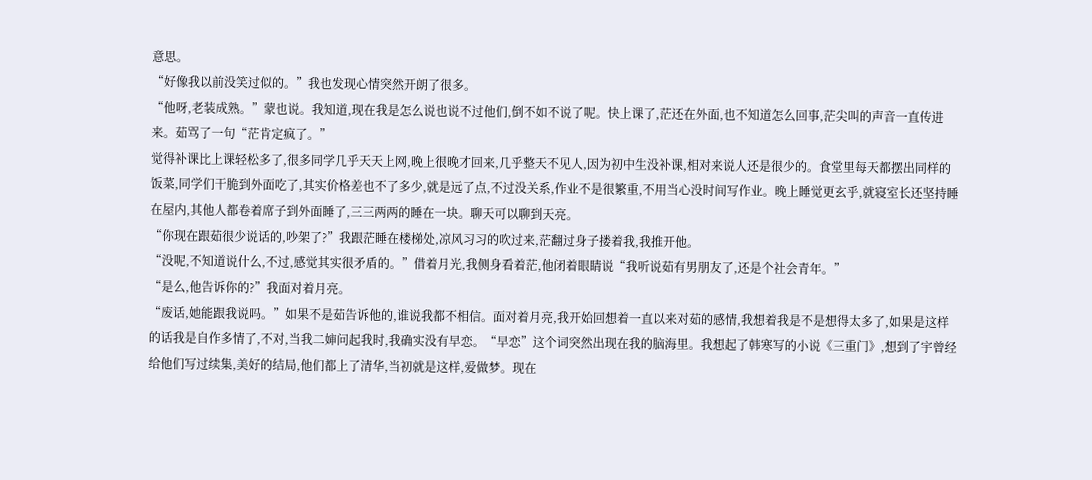意思。
“好像我以前没笑过似的。”我也发现心情突然开朗了很多。
“他呀,老装成熟。”蒙也说。我知道,现在我是怎么说也说不过他们,倒不如不说了呢。快上课了,茫还在外面,也不知道怎么回事,茫尖叫的声音一直传进来。茹骂了一句“茫肯定疯了。”
觉得补课比上课轻松多了,很多同学几乎天天上网,晚上很晚才回来,几乎整天不见人,因为初中生没补课,相对来说人还是很少的。食堂里每天都摆出同样的饭菜,同学们干脆到外面吃了,其实价格差也不了多少,就是远了点,不过没关系,作业不是很繁重,不用当心没时间写作业。晚上睡觉更玄乎,就寝室长还坚持睡在屋内,其他人都卷着席子到外面睡了,三三两两的睡在一块。聊天可以聊到天亮。
“你现在跟茹很少说话的,吵架了?”我跟茫睡在楼梯处,凉风习习的吹过来,茫翻过身子搂着我,我推开他。
“没呢,不知道说什么,不过,感觉其实很矛盾的。”借着月光,我侧身看着茫,他闭着眼睛说“我听说茹有男朋友了,还是个社会青年。”
“是么,他告诉你的?”我面对着月亮。
“废话,她能跟我说吗。”如果不是茹告诉他的,谁说我都不相信。面对着月亮,我开始回想着一直以来对茹的感情,我想着我是不是想得太多了,如果是这样的话我是自作多情了,不对,当我二婶问起我时,我确实没有早恋。“早恋”这个词突然出现在我的脑海里。我想起了韩寒写的小说《三重门》,想到了宇曾经给他们写过续集,美好的结局,他们都上了清华,当初就是这样,爱做梦。现在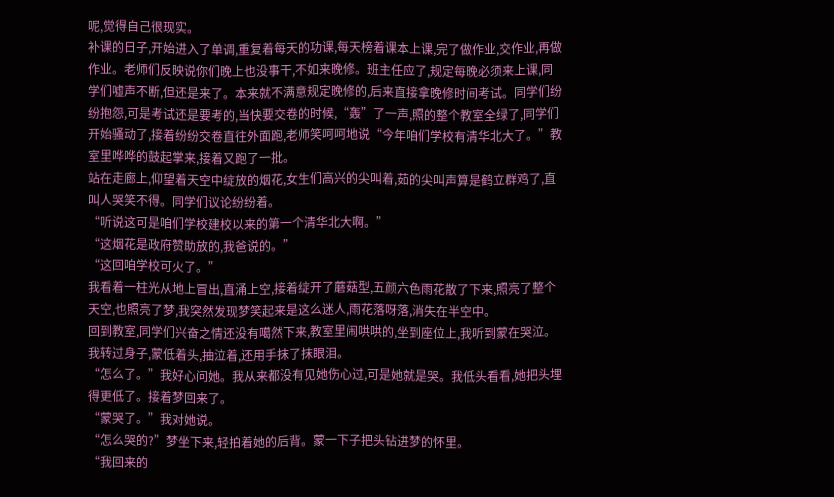呢,觉得自己很现实。
补课的日子,开始进入了单调,重复着每天的功课,每天榜着课本上课,完了做作业,交作业,再做作业。老师们反映说你们晚上也没事干,不如来晚修。班主任应了,规定每晚必须来上课,同学们嘘声不断,但还是来了。本来就不满意规定晚修的,后来直接拿晚修时间考试。同学们纷纷抱怨,可是考试还是要考的,当快要交卷的时候,“轰”了一声,照的整个教室全绿了,同学们开始骚动了,接着纷纷交卷直往外面跑,老师笑呵呵地说“今年咱们学校有清华北大了。”教室里哗哗的鼓起掌来,接着又跑了一批。
站在走廊上,仰望着天空中绽放的烟花,女生们高兴的尖叫着,茹的尖叫声算是鹤立群鸡了,直叫人哭笑不得。同学们议论纷纷着。
“听说这可是咱们学校建校以来的第一个清华北大啊。”
“这烟花是政府赞助放的,我爸说的。”
“这回咱学校可火了。”
我看着一柱光从地上冒出,直涌上空,接着绽开了蘑菇型,五颜六色雨花散了下来,照亮了整个天空,也照亮了梦,我突然发现梦笑起来是这么迷人,雨花落呀落,消失在半空中。
回到教室,同学们兴奋之情还没有噶然下来,教室里闹哄哄的,坐到座位上,我听到蒙在哭泣。我转过身子,蒙低着头,抽泣着,还用手抹了抹眼泪。
“怎么了。”我好心问她。我从来都没有见她伤心过,可是她就是哭。我低头看看,她把头埋得更低了。接着梦回来了。
“蒙哭了。”我对她说。
“怎么哭的?”梦坐下来,轻拍着她的后背。蒙一下子把头钻进梦的怀里。
“我回来的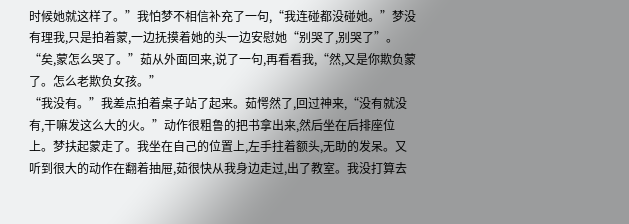时候她就这样了。”我怕梦不相信补充了一句,“我连碰都没碰她。”梦没有理我,只是拍着蒙,一边抚摸着她的头一边安慰她“别哭了,别哭了”。
“矣,蒙怎么哭了。”茹从外面回来,说了一句,再看看我,“然,又是你欺负蒙了。怎么老欺负女孩。”
“我没有。”我差点拍着桌子站了起来。茹愕然了,回过神来,“没有就没有,干嘛发这么大的火。”动作很粗鲁的把书拿出来,然后坐在后排座位上。梦扶起蒙走了。我坐在自己的位置上,左手拄着额头,无助的发呆。又听到很大的动作在翻着抽屉,茹很快从我身边走过,出了教室。我没打算去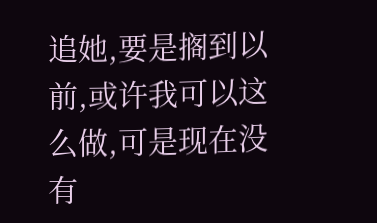追她,要是搁到以前,或许我可以这么做,可是现在没有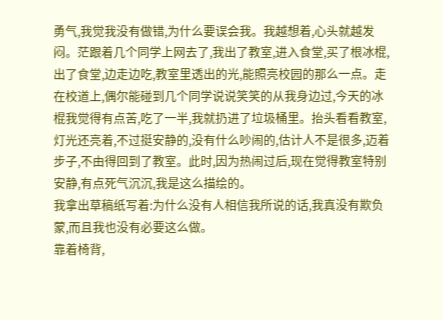勇气,我觉我没有做错,为什么要误会我。我越想着,心头就越发闷。茫跟着几个同学上网去了,我出了教室,进入食堂,买了根冰棍,出了食堂,边走边吃,教室里透出的光,能照亮校园的那么一点。走在校道上,偶尔能碰到几个同学说说笑笑的从我身边过,今天的冰棍我觉得有点苦,吃了一半,我就扔进了垃圾桶里。抬头看看教室,灯光还亮着,不过挺安静的,没有什么吵闹的,估计人不是很多,迈着步子,不由得回到了教室。此时,因为热闹过后,现在觉得教室特别安静,有点死气沉沉,我是这么描绘的。
我拿出草稿纸写着:为什么没有人相信我所说的话,我真没有欺负蒙,而且我也没有必要这么做。
靠着椅背,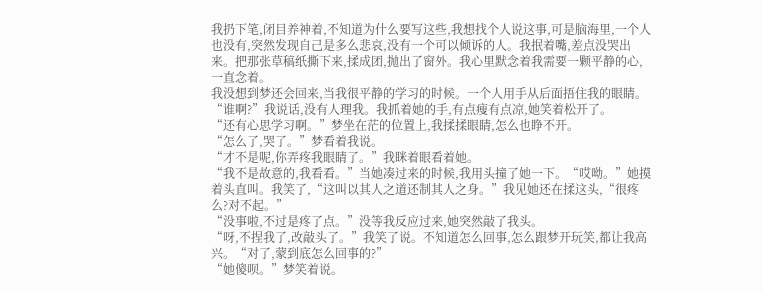我扔下笔,闭目养神着,不知道为什么要写这些,我想找个人说这事,可是脑海里,一个人也没有,突然发现自己是多么悲哀,没有一个可以倾诉的人。我抿着嘴,差点没哭出来。把那张草稿纸撕下来,揉成团,抛出了窗外。我心里默念着我需要一颗平静的心,一直念着。
我没想到梦还会回来,当我很平静的学习的时候。一个人用手从后面捂住我的眼睛。“谁啊?”我说话,没有人理我。我抓着她的手,有点瘦有点凉,她笑着松开了。
“还有心思学习啊。”梦坐在茫的位置上,我揉揉眼睛,怎么也睁不开。
“怎么了,哭了。”梦看着我说。
“才不是呢,你弄疼我眼睛了。”我眯着眼看着她。
“我不是故意的,我看看。”当她凑过来的时候,我用头撞了她一下。“哎呦。”她摸着头直叫。我笑了,“这叫以其人之道还制其人之身。”我见她还在揉这头,“很疼么?对不起。”
“没事啦,不过是疼了点。”没等我反应过来,她突然敲了我头。
“呀,不捏我了,改敲头了。”我笑了说。不知道怎么回事,怎么跟梦开玩笑,都让我高兴。“对了,蒙到底怎么回事的?”
“她傻呗。”梦笑着说。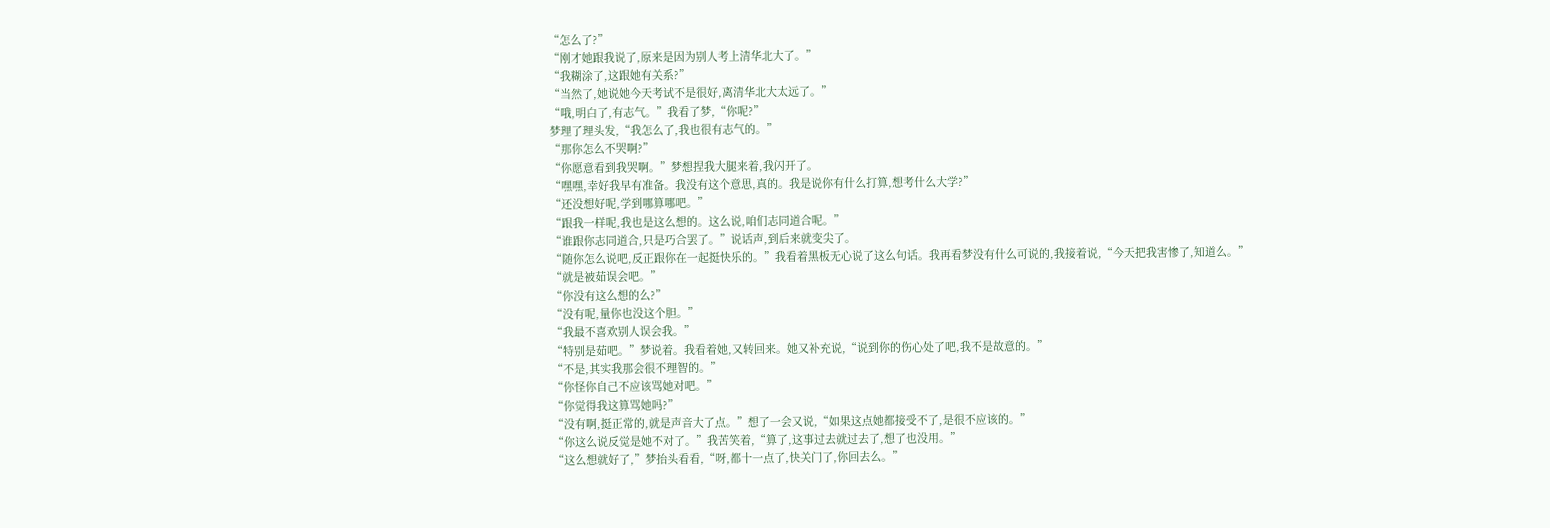“怎么了?”
“刚才她跟我说了,原来是因为别人考上清华北大了。”
“我糊涂了,这跟她有关系?”
“当然了,她说她今天考试不是很好,离清华北大太远了。”
“哦,明白了,有志气。”我看了梦,“你呢?”
梦理了理头发,“我怎么了,我也很有志气的。”
“那你怎么不哭啊?”
“你愿意看到我哭啊。”梦想捏我大腿来着,我闪开了。
“嘿嘿,幸好我早有准备。我没有这个意思,真的。我是说你有什么打算,想考什么大学?”
“还没想好呢,学到哪算哪吧。”
“跟我一样呢,我也是这么想的。这么说,咱们志同道合呢。”
“谁跟你志同道合,只是巧合罢了。”说话声,到后来就变尖了。
“随你怎么说吧,反正跟你在一起挺快乐的。”我看着黑板无心说了这么句话。我再看梦没有什么可说的,我接着说,“今天把我害惨了,知道么。”
“就是被茹误会吧。”
“你没有这么想的么?”
“没有呢,量你也没这个胆。”
“我最不喜欢别人误会我。”
“特别是茹吧。”梦说着。我看着她,又转回来。她又补充说,“说到你的伤心处了吧,我不是故意的。”
“不是,其实我那会很不理智的。”
“你怪你自己不应该骂她对吧。”
“你觉得我这算骂她吗?”
“没有啊,挺正常的,就是声音大了点。”想了一会又说,“如果这点她都接受不了,是很不应该的。”
“你这么说反觉是她不对了。”我苦笑着,“算了,这事过去就过去了,想了也没用。”
“这么想就好了,”梦抬头看看,“呀,都十一点了,快关门了,你回去么。”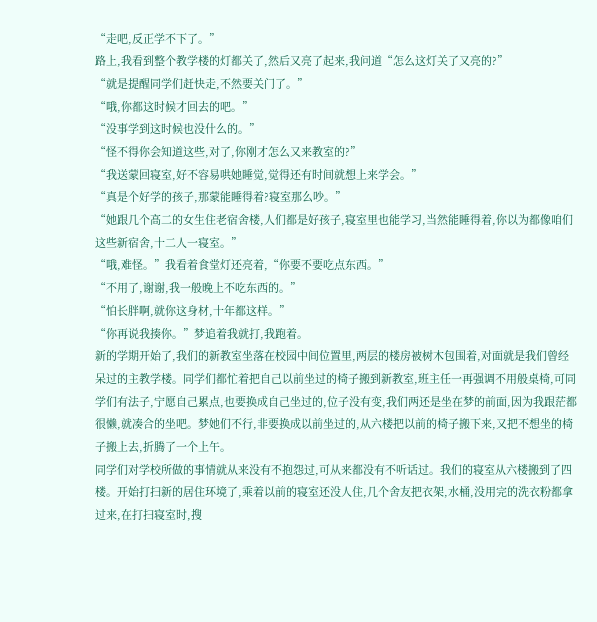“走吧,反正学不下了。”
路上,我看到整个教学楼的灯都关了,然后又亮了起来,我问道“怎么这灯关了又亮的?”
“就是提醒同学们赶快走,不然要关门了。”
“哦,你都这时候才回去的吧。”
“没事学到这时候也没什么的。”
“怪不得你会知道这些,对了,你刚才怎么又来教室的?”
“我送蒙回寝室,好不容易哄她睡觉,觉得还有时间就想上来学会。”
“真是个好学的孩子,那蒙能睡得着?寝室那么吵。”
“她跟几个高二的女生住老宿舍楼,人们都是好孩子,寝室里也能学习,当然能睡得着,你以为都像咱们这些新宿舍,十二人一寝室。”
“哦,难怪。”我看着食堂灯还亮着,“你要不要吃点东西。”
“不用了,谢谢,我一般晚上不吃东西的。”
“怕长胖啊,就你这身材,十年都这样。”
“你再说我揍你。”梦追着我就打,我跑着。
新的学期开始了,我们的新教室坐落在校园中间位置里,两层的楼房被树木包围着,对面就是我们曾经呆过的主教学楼。同学们都忙着把自己以前坐过的椅子搬到新教室,班主任一再强调不用般桌椅,可同学们有法子,宁愿自己累点,也要换成自己坐过的,位子没有变,我们两还是坐在梦的前面,因为我跟茫都很懒,就凑合的坐吧。梦她们不行,非要换成以前坐过的,从六楼把以前的椅子搬下来,又把不想坐的椅子搬上去,折腾了一个上午。
同学们对学校所做的事情就从来没有不抱怨过,可从来都没有不听话过。我们的寝室从六楼搬到了四楼。开始打扫新的居住环境了,乘着以前的寝室还没人住,几个舍友把衣架,水桶,没用完的洗衣粉都拿过来,在打扫寝室时,搜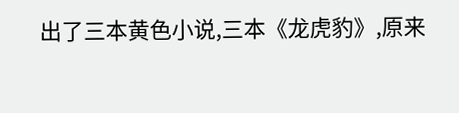出了三本黄色小说,三本《龙虎豹》,原来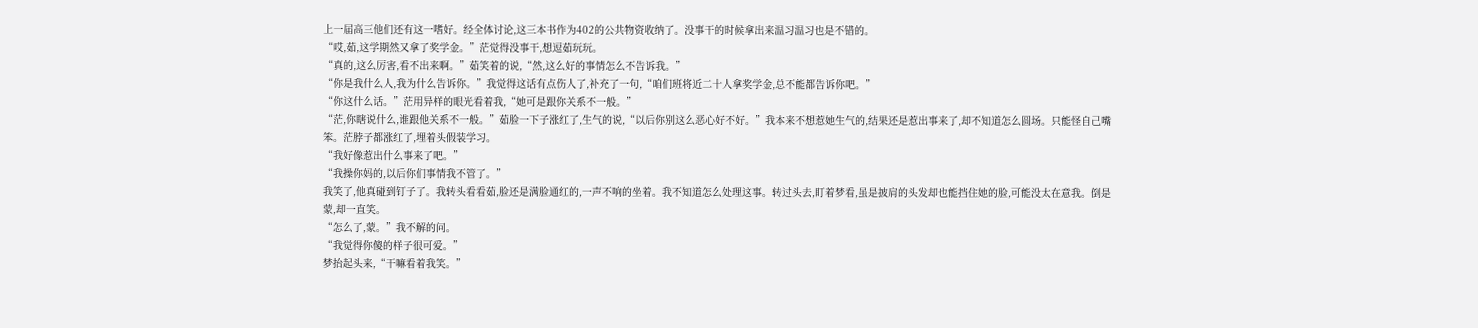上一届高三他们还有这一嗜好。经全体讨论,这三本书作为402的公共物资收纳了。没事干的时候拿出来温习温习也是不错的。
“哎,茹,这学期然又拿了奖学金。”茫觉得没事干,想逗茹玩玩。
“真的,这么厉害,看不出来啊。”茹笑着的说,“然,这么好的事情怎么不告诉我。”
“你是我什么人,我为什么告诉你。”我觉得这话有点伤人了,补充了一句,“咱们班将近二十人拿奖学金,总不能都告诉你吧。”
“你这什么话。”茫用异样的眼光看着我,“她可是跟你关系不一般。”
“茫,你瞎说什么,谁跟他关系不一般。”茹脸一下子涨红了,生气的说,“以后你别这么恶心好不好。”我本来不想惹她生气的,结果还是惹出事来了,却不知道怎么圆场。只能怪自己嘴笨。茫脖子都涨红了,埋着头假装学习。
“我好像惹出什么事来了吧。”
“我操你妈的,以后你们事情我不管了。”
我笑了,他真碰到钉子了。我转头看看茹,脸还是满脸通红的,一声不响的坐着。我不知道怎么处理这事。转过头去,盯着梦看,虽是披肩的头发却也能挡住她的脸,可能没太在意我。倒是蒙,却一直笑。
“怎么了,蒙。”我不解的问。
“我觉得你傻的样子很可爱。”
梦抬起头来,“干嘛看着我笑。”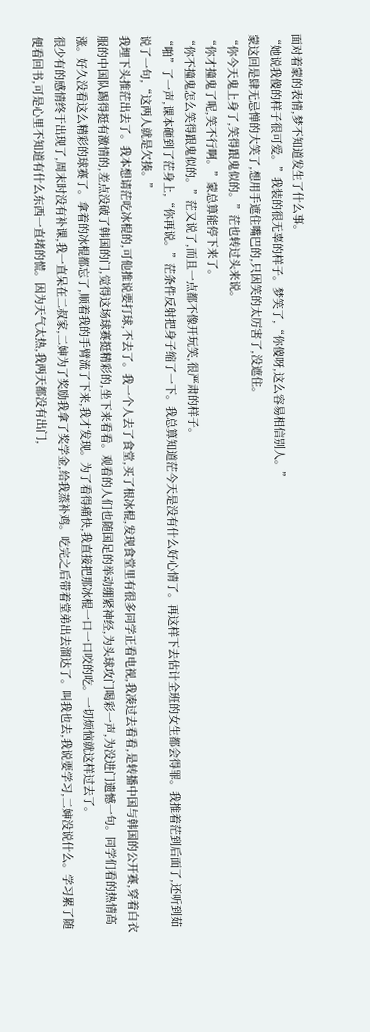面对着蒙的表情,梦不知道发生了什么事。
“她说我傻的样子很可爱。”我装的很无辜的样子。梦笑了,“你傻呀,这么容易相信别人。”
蒙这回是肆无忌惮的大笑了,想用手遮住嘴巴的,只因笑的太厉害了,没遮住。
“你今天鬼上身了,笑得跟鬼似的。”茫也转过头来说。
“你才撞鬼了呢,笑不行啊。”蒙总算能停下来了。
“你不撞鬼怎么笑得跟鬼似的。”茫又说了,而且一点都不像开玩笑,很严肃的样子。
“啪”了一声,课本砸到了茫身上,“你再说。”茫条件反射把身子缩了一下。我总算知道茫今天是没有什么好心情了。再这样下去估计全班的女生都会得罪。我推着茫到后面了,还听到茹说了一句,“这两人就是欠揍。”
我埋下头推茫出去了。我本想请茫吃冰棍的,可他推说要打球,不去了。我一个人去了食堂,买了根冰棍,发现食堂里有很多同学正看电视,我凑过去看看,是转播中国与韩国的公开赛,穿着白衣服的中国队踢得挺有激情的,差点没破了韩国的门,觉得这场球赛挺精彩的,坐下来看看。观看的人们也随国足的举动绷紧神经,为头球攻门喝彩一声,为没进门遗憾一句。同学们看的热情高涨。好久没看这么精彩的球赛了。拿着的冰棍都忘了,顺着我的手臂流了下来,我才发现。为了看得痛快,我直接把那冰棍一口一口咬的吃。一切烦恼就这样过去了。
很少有的感情终于出现了,周末时没有补课,我一直呆在二叔家,二婶为了奖励我拿了奖学金,给我蒸补鸡。吃完之后带着堂弟出去溜达了。叫我也去,我说要学习,二婶没说什么。学习累了随便看回书,可是心里不知道有什么东西一直堵的慌。因为天气太热,我两天都没有出门,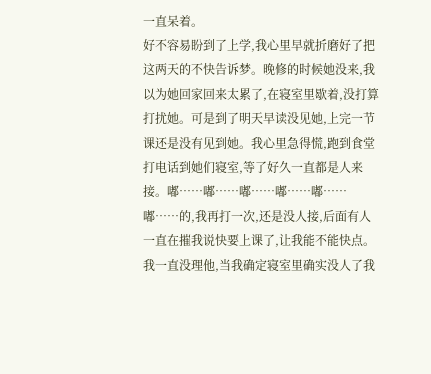一直呆着。
好不容易盼到了上学,我心里早就折磨好了把这两天的不快告诉梦。晚修的时候她没来,我以为她回家回来太累了,在寝室里歇着,没打算打扰她。可是到了明天早读没见她,上完一节课还是没有见到她。我心里急得慌,跑到食堂打电话到她们寝室,等了好久一直都是人来接。嘟……嘟……嘟……嘟……嘟……嘟……的,我再打一次,还是没人接,后面有人一直在摧我说快要上课了,让我能不能快点。我一直没理他,当我确定寝室里确实没人了我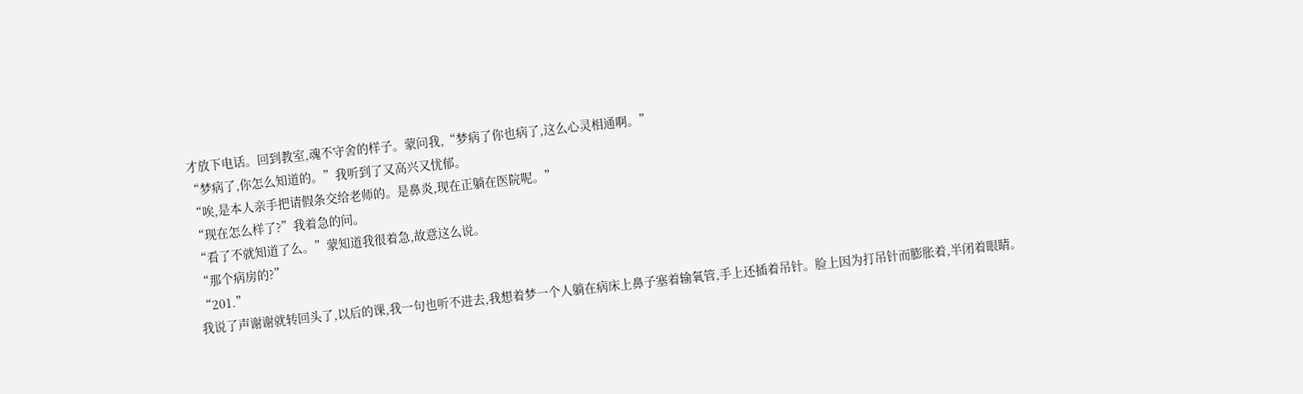才放下电话。回到教室,魂不守舍的样子。蒙问我,“梦病了你也病了,这么心灵相通啊。”
“梦病了,你怎么知道的。”我听到了又高兴又忧郁。
“唉,是本人亲手把请假条交给老师的。是鼻炎,现在正躺在医院呢。”
“现在怎么样了?”我着急的问。
“看了不就知道了么。”蒙知道我很着急,故意这么说。
“那个病房的?”
“201.”
我说了声谢谢就转回头了,以后的课,我一句也听不进去,我想着梦一个人躺在病床上鼻子塞着输氧管,手上还插着吊针。脸上因为打吊针而膨胀着,半闭着眼睛。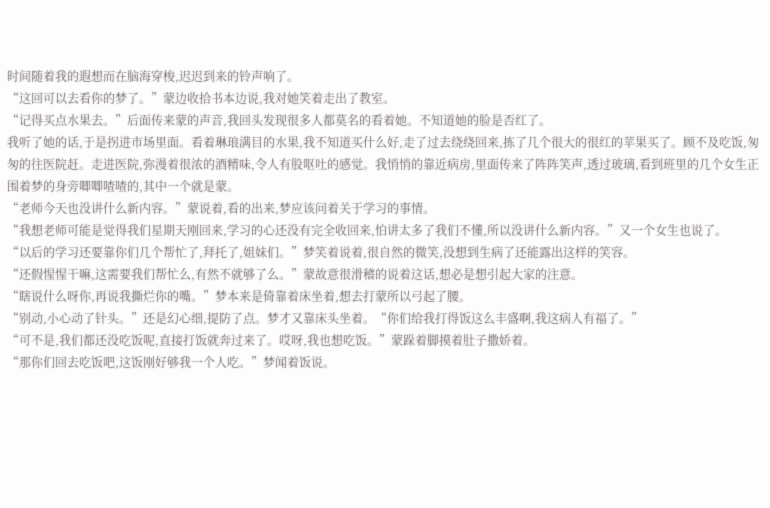时间随着我的遐想而在脑海穿梭,迟迟到来的铃声响了。
“这回可以去看你的梦了。”蒙边收拾书本边说,我对她笑着走出了教室。
“记得买点水果去。”后面传来蒙的声音,我回头发现很多人都莫名的看着她。不知道她的脸是否红了。
我听了她的话,于是拐进市场里面。看着琳琅满目的水果,我不知道买什么好,走了过去绕绕回来,拣了几个很大的很红的苹果买了。顾不及吃饭,匆匆的往医院赶。走进医院,弥漫着很浓的酒精味,令人有股呕吐的感觉。我悄悄的靠近病房,里面传来了阵阵笑声,透过玻璃,看到班里的几个女生正围着梦的身旁唧唧喳喳的,其中一个就是蒙。
“老师今天也没讲什么新内容。”蒙说着,看的出来,梦应该问着关于学习的事情。
“我想老师可能是觉得我们星期天刚回来,学习的心还没有完全收回来,怕讲太多了我们不懂,所以没讲什么新内容。”又一个女生也说了。
“以后的学习还要靠你们几个帮忙了,拜托了,姐妹们。”梦笑着说着,很自然的微笑,没想到生病了还能露出这样的笑容。
“还假惺惺干嘛,这需要我们帮忙么,有然不就够了么。”蒙故意很滑稽的说着这话,想必是想引起大家的注意。
“瞎说什么呀你,再说我撕烂你的嘴。”梦本来是倚靠着床坐着,想去打蒙所以弓起了腰。
“别动,小心动了针头。”还是幻心细,提防了点。梦才又靠床头坐着。“你们给我打得饭这么丰盛啊,我这病人有福了。”
“可不是,我们都还没吃饭呢,直接打饭就奔过来了。哎呀,我也想吃饭。”蒙跺着脚摸着肚子撒娇着。
“那你们回去吃饭吧,这饭刚好够我一个人吃。”梦闻着饭说。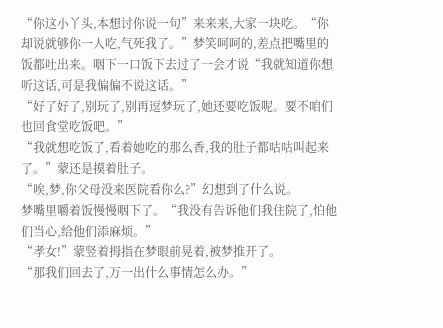“你这小丫头,本想讨你说一句”来来来,大家一块吃。“你却说就够你一人吃,气死我了。”梦笑呵呵的,差点把嘴里的饭都吐出来。咽下一口饭下去过了一会才说“我就知道你想听这话,可是我偏偏不说这话。”
“好了好了,别玩了,别再逗梦玩了,她还要吃饭呢。要不咱们也回食堂吃饭吧。”
“我就想吃饭了,看着她吃的那么香,我的肚子都咕咕叫起来了。”蒙还是摸着肚子。
“唉,梦,你父母没来医院看你么?”幻想到了什么说。
梦嘴里嚼着饭慢慢咽下了。“我没有告诉他们我住院了,怕他们当心,给他们添麻烦。”
“孝女!”蒙竖着拇指在梦眼前晃着,被梦推开了。
“那我们回去了,万一出什么事情怎么办。”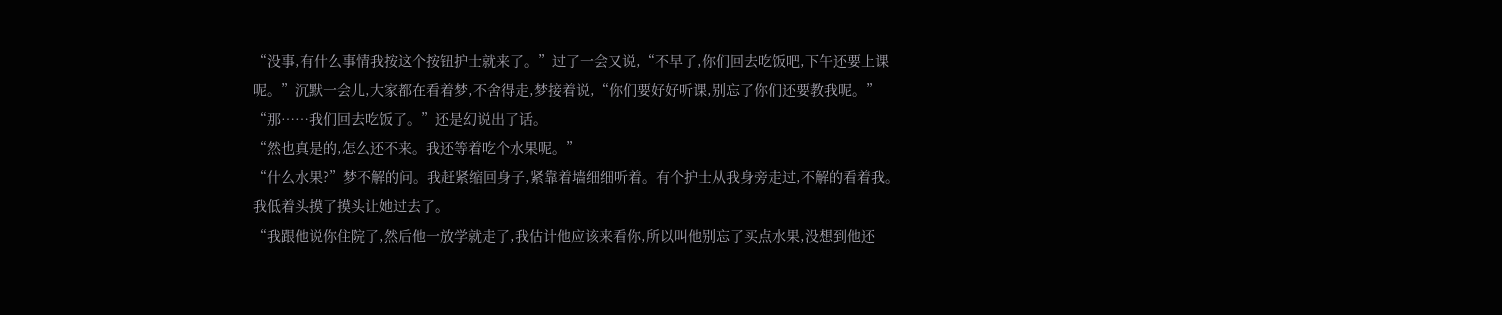“没事,有什么事情我按这个按钮护士就来了。”过了一会又说,“不早了,你们回去吃饭吧,下午还要上课呢。”沉默一会儿,大家都在看着梦,不舍得走,梦接着说,“你们要好好听课,别忘了你们还要教我呢。”
“那……我们回去吃饭了。”还是幻说出了话。
“然也真是的,怎么还不来。我还等着吃个水果呢。”
“什么水果?”梦不解的问。我赶紧缩回身子,紧靠着墙细细听着。有个护士从我身旁走过,不解的看着我。我低着头摸了摸头让她过去了。
“我跟他说你住院了,然后他一放学就走了,我估计他应该来看你,所以叫他别忘了买点水果,没想到他还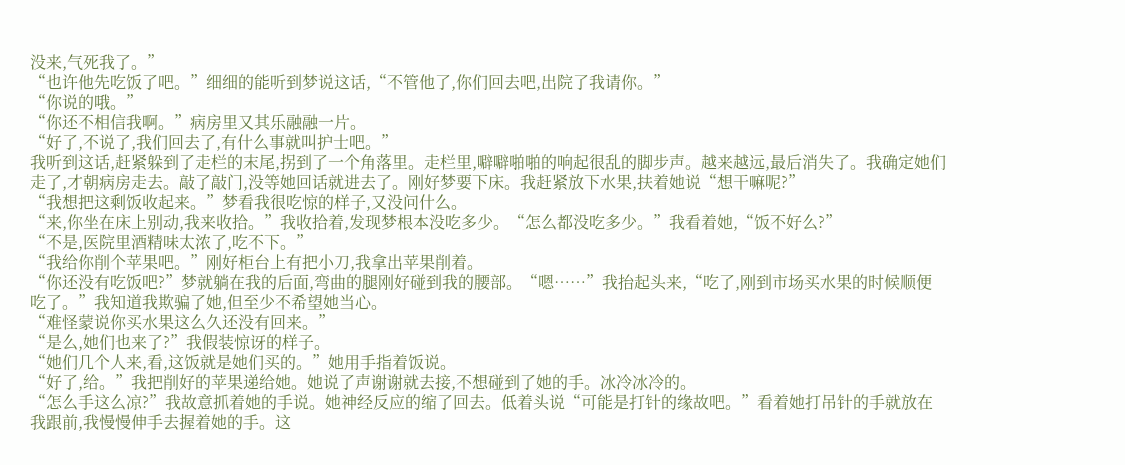没来,气死我了。”
“也许他先吃饭了吧。”细细的能听到梦说这话,“不管他了,你们回去吧,出院了我请你。”
“你说的哦。”
“你还不相信我啊。”病房里又其乐融融一片。
“好了,不说了,我们回去了,有什么事就叫护士吧。”
我听到这话,赶紧躲到了走栏的末尾,拐到了一个角落里。走栏里,噼噼啪啪的响起很乱的脚步声。越来越远,最后消失了。我确定她们走了,才朝病房走去。敲了敲门,没等她回话就进去了。刚好梦要下床。我赶紧放下水果,扶着她说“想干嘛呢?”
“我想把这剩饭收起来。”梦看我很吃惊的样子,又没问什么。
“来,你坐在床上别动,我来收拾。”我收拾着,发现梦根本没吃多少。“怎么都没吃多少。”我看着她,“饭不好么?”
“不是,医院里酒精味太浓了,吃不下。”
“我给你削个苹果吧。”刚好柜台上有把小刀,我拿出苹果削着。
“你还没有吃饭吧?”梦就躺在我的后面,弯曲的腿刚好碰到我的腰部。“嗯……”我抬起头来,“吃了,刚到市场买水果的时候顺便吃了。”我知道我欺骗了她,但至少不希望她当心。
“难怪蒙说你买水果这么久还没有回来。”
“是么,她们也来了?”我假装惊讶的样子。
“她们几个人来,看,这饭就是她们买的。”她用手指着饭说。
“好了,给。”我把削好的苹果递给她。她说了声谢谢就去接,不想碰到了她的手。冰冷冰冷的。
“怎么手这么凉?”我故意抓着她的手说。她神经反应的缩了回去。低着头说“可能是打针的缘故吧。”看着她打吊针的手就放在我跟前,我慢慢伸手去握着她的手。这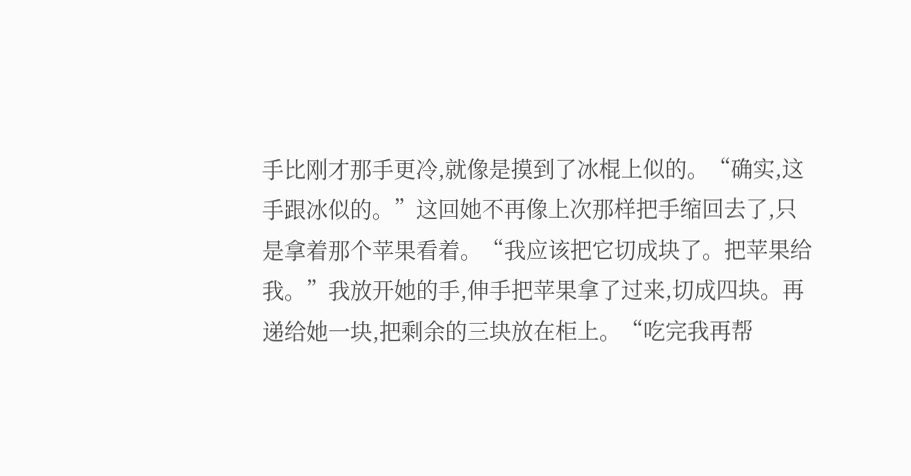手比刚才那手更冷,就像是摸到了冰棍上似的。“确实,这手跟冰似的。”这回她不再像上次那样把手缩回去了,只是拿着那个苹果看着。“我应该把它切成块了。把苹果给我。”我放开她的手,伸手把苹果拿了过来,切成四块。再递给她一块,把剩余的三块放在柜上。“吃完我再帮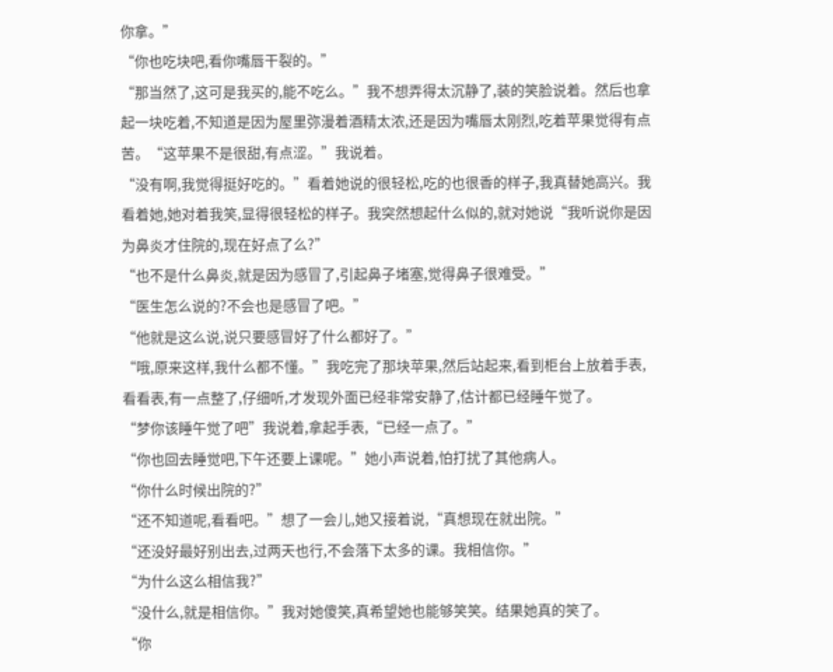你拿。”
“你也吃块吧,看你嘴唇干裂的。”
“那当然了,这可是我买的,能不吃么。”我不想弄得太沉静了,装的笑脸说着。然后也拿起一块吃着,不知道是因为屋里弥漫着酒精太浓,还是因为嘴唇太刚烈,吃着苹果觉得有点苦。“这苹果不是很甜,有点涩。”我说着。
“没有啊,我觉得挺好吃的。”看着她说的很轻松,吃的也很香的样子,我真替她高兴。我看着她,她对着我笑,显得很轻松的样子。我突然想起什么似的,就对她说“我听说你是因为鼻炎才住院的,现在好点了么?”
“也不是什么鼻炎,就是因为感冒了,引起鼻子堵塞,觉得鼻子很难受。”
“医生怎么说的?不会也是感冒了吧。”
“他就是这么说,说只要感冒好了什么都好了。”
“哦,原来这样,我什么都不懂。”我吃完了那块苹果,然后站起来,看到柜台上放着手表,看看表,有一点整了,仔细听,才发现外面已经非常安静了,估计都已经睡午觉了。
“梦你该睡午觉了吧”我说着,拿起手表,“已经一点了。”
“你也回去睡觉吧,下午还要上课呢。”她小声说着,怕打扰了其他病人。
“你什么时候出院的?”
“还不知道呢,看看吧。”想了一会儿,她又接着说,“真想现在就出院。”
“还没好最好别出去,过两天也行,不会落下太多的课。我相信你。”
“为什么这么相信我?”
“没什么,就是相信你。”我对她傻笑,真希望她也能够笑笑。结果她真的笑了。
“你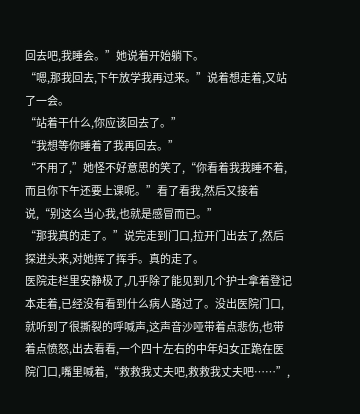回去吧,我睡会。”她说着开始躺下。
“嗯,那我回去,下午放学我再过来。”说着想走着,又站了一会。
“站着干什么,你应该回去了。”
“我想等你睡着了我再回去。”
“不用了,”她怪不好意思的笑了,“你看着我我睡不着,而且你下午还要上课呢。”看了看我,然后又接着说,“别这么当心我,也就是感冒而已。”
“那我真的走了。”说完走到门口,拉开门出去了,然后探进头来,对她挥了挥手。真的走了。
医院走栏里安静极了,几乎除了能见到几个护士拿着登记本走着,已经没有看到什么病人路过了。没出医院门口,就听到了很撕裂的呼喊声,这声音沙哑带着点悲伤,也带着点愤怒,出去看看,一个四十左右的中年妇女正跪在医院门口,嘴里喊着,“救救我丈夫吧,救救我丈夫吧……”,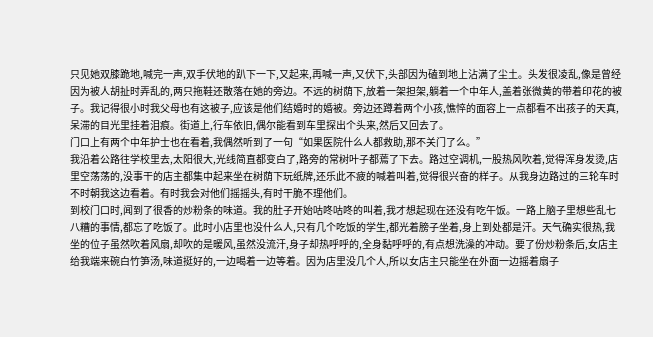只见她双膝跪地,喊完一声,双手伏地的趴下一下,又起来,再喊一声,又伏下,头部因为磕到地上沾满了尘土。头发很凌乱,像是曾经因为被人胡扯时弄乱的,两只拖鞋还散落在她的旁边。不远的树荫下,放着一架担架,躺着一个中年人,盖着张微黄的带着印花的被子。我记得很小时我父母也有这被子,应该是他们结婚时的婚被。旁边还蹲着两个小孩,憔悴的面容上一点都看不出孩子的天真,呆滞的目光里挂着泪痕。街道上,行车依旧,偶尔能看到车里探出个头来,然后又回去了。
门口上有两个中年护士也在看着,我偶然听到了一句“如果医院什么人都救助,那不关门了么。”
我沿着公路往学校里去,太阳很大,光线简直都变白了,路旁的常树叶子都蔫了下去。路过空调机,一股热风吹着,觉得浑身发烫,店里空荡荡的,没事干的店主都集中起来坐在树荫下玩纸牌,还乐此不疲的喊着叫着,觉得很兴奋的样子。从我身边路过的三轮车时不时朝我这边看着。有时我会对他们摇摇头,有时干脆不理他们。
到校门口时,闻到了很香的炒粉条的味道。我的肚子开始咕咚咕咚的叫着,我才想起现在还没有吃午饭。一路上脑子里想些乱七八糟的事情,都忘了吃饭了。此时小店里也没什么人,只有几个吃饭的学生,都光着膀子坐着,身上到处都是汗。天气确实很热,我坐的位子虽然吹着风扇,却吹的是暖风,虽然没流汗,身子却热呼呼的,全身黏呼呼的,有点想洗澡的冲动。要了份炒粉条后,女店主给我端来碗白竹笋汤,味道挺好的,一边喝着一边等着。因为店里没几个人,所以女店主只能坐在外面一边摇着扇子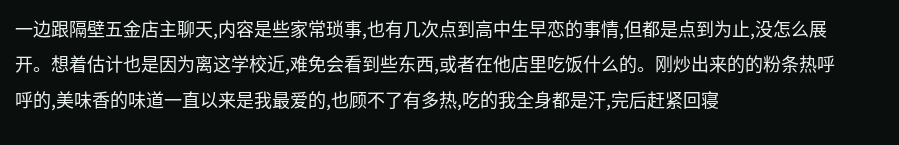一边跟隔壁五金店主聊天,内容是些家常琐事,也有几次点到高中生早恋的事情,但都是点到为止,没怎么展开。想着估计也是因为离这学校近,难免会看到些东西,或者在他店里吃饭什么的。刚炒出来的的粉条热呼呼的,美味香的味道一直以来是我最爱的,也顾不了有多热,吃的我全身都是汗,完后赶紧回寝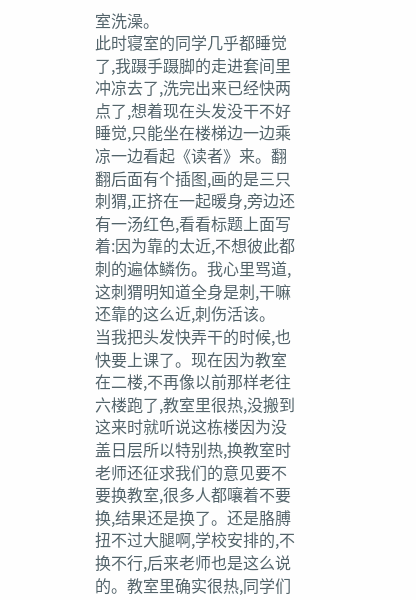室洗澡。
此时寝室的同学几乎都睡觉了,我蹑手蹑脚的走进套间里冲凉去了,洗完出来已经快两点了,想着现在头发没干不好睡觉,只能坐在楼梯边一边乘凉一边看起《读者》来。翻翻后面有个插图,画的是三只刺猬,正挤在一起暖身,旁边还有一汤红色,看看标题上面写着:因为靠的太近,不想彼此都刺的遍体鳞伤。我心里骂道,这刺猬明知道全身是刺,干嘛还靠的这么近,刺伤活该。
当我把头发快弄干的时候,也快要上课了。现在因为教室在二楼,不再像以前那样老往六楼跑了,教室里很热,没搬到这来时就听说这栋楼因为没盖日层所以特别热,换教室时老师还征求我们的意见要不要换教室,很多人都嚷着不要换,结果还是换了。还是胳膊扭不过大腿啊,学校安排的,不换不行,后来老师也是这么说的。教室里确实很热,同学们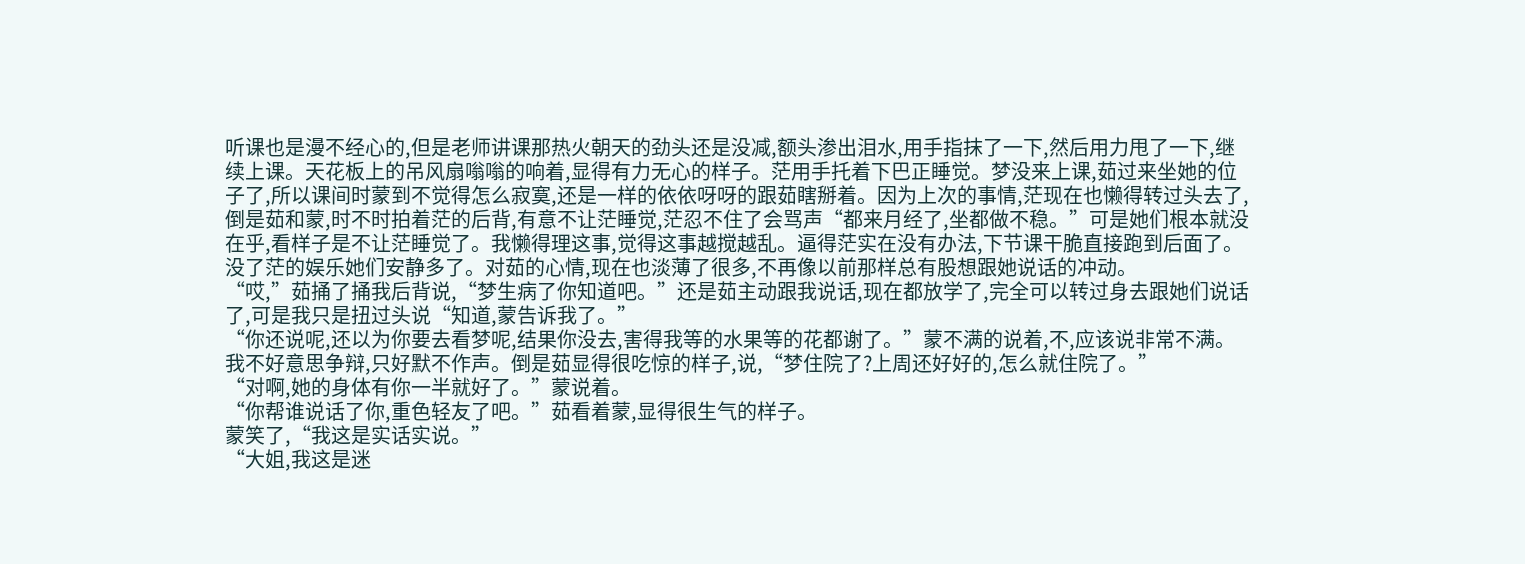听课也是漫不经心的,但是老师讲课那热火朝天的劲头还是没减,额头渗出泪水,用手指抹了一下,然后用力甩了一下,继续上课。天花板上的吊风扇嗡嗡的响着,显得有力无心的样子。茫用手托着下巴正睡觉。梦没来上课,茹过来坐她的位子了,所以课间时蒙到不觉得怎么寂寞,还是一样的依依呀呀的跟茹瞎掰着。因为上次的事情,茫现在也懒得转过头去了,倒是茹和蒙,时不时拍着茫的后背,有意不让茫睡觉,茫忍不住了会骂声“都来月经了,坐都做不稳。”可是她们根本就没在乎,看样子是不让茫睡觉了。我懒得理这事,觉得这事越搅越乱。逼得茫实在没有办法,下节课干脆直接跑到后面了。没了茫的娱乐她们安静多了。对茹的心情,现在也淡薄了很多,不再像以前那样总有股想跟她说话的冲动。
“哎,”茹捅了捅我后背说,“梦生病了你知道吧。”还是茹主动跟我说话,现在都放学了,完全可以转过身去跟她们说话了,可是我只是扭过头说“知道,蒙告诉我了。”
“你还说呢,还以为你要去看梦呢,结果你没去,害得我等的水果等的花都谢了。”蒙不满的说着,不,应该说非常不满。我不好意思争辩,只好默不作声。倒是茹显得很吃惊的样子,说,“梦住院了?上周还好好的,怎么就住院了。”
“对啊,她的身体有你一半就好了。”蒙说着。
“你帮谁说话了你,重色轻友了吧。”茹看着蒙,显得很生气的样子。
蒙笑了,“我这是实话实说。”
“大姐,我这是迷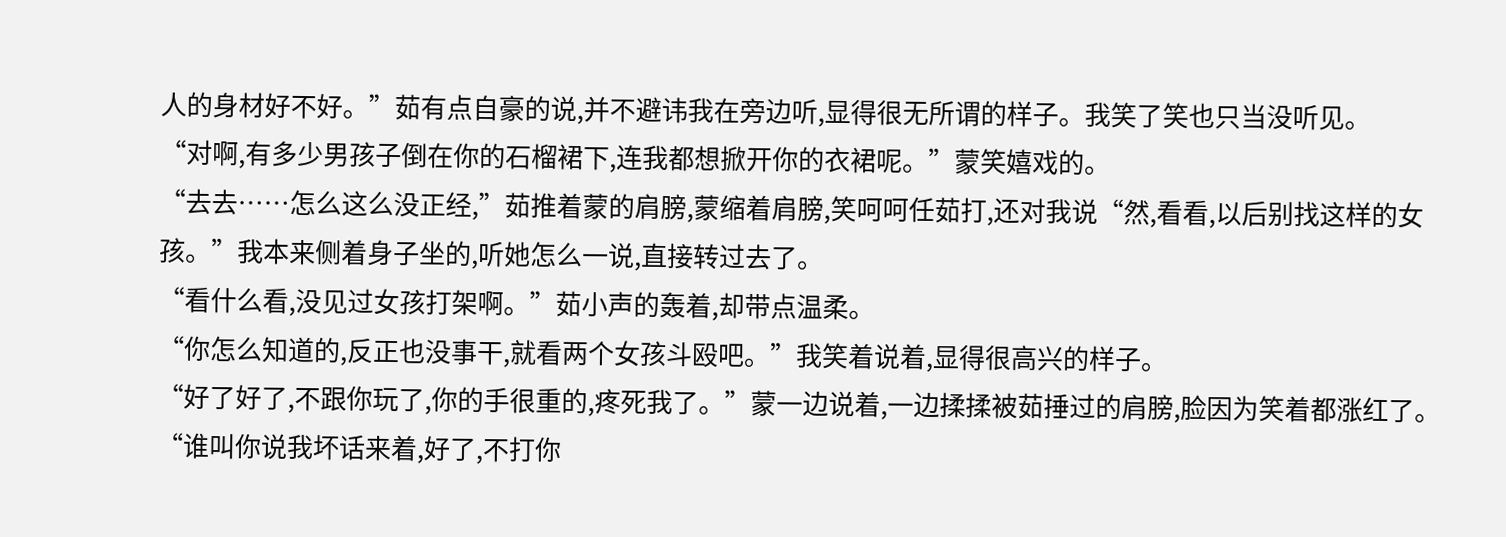人的身材好不好。”茹有点自豪的说,并不避讳我在旁边听,显得很无所谓的样子。我笑了笑也只当没听见。
“对啊,有多少男孩子倒在你的石榴裙下,连我都想掀开你的衣裙呢。”蒙笑嬉戏的。
“去去……怎么这么没正经,”茹推着蒙的肩膀,蒙缩着肩膀,笑呵呵任茹打,还对我说“然,看看,以后别找这样的女孩。”我本来侧着身子坐的,听她怎么一说,直接转过去了。
“看什么看,没见过女孩打架啊。”茹小声的轰着,却带点温柔。
“你怎么知道的,反正也没事干,就看两个女孩斗殴吧。”我笑着说着,显得很高兴的样子。
“好了好了,不跟你玩了,你的手很重的,疼死我了。”蒙一边说着,一边揉揉被茹捶过的肩膀,脸因为笑着都涨红了。
“谁叫你说我坏话来着,好了,不打你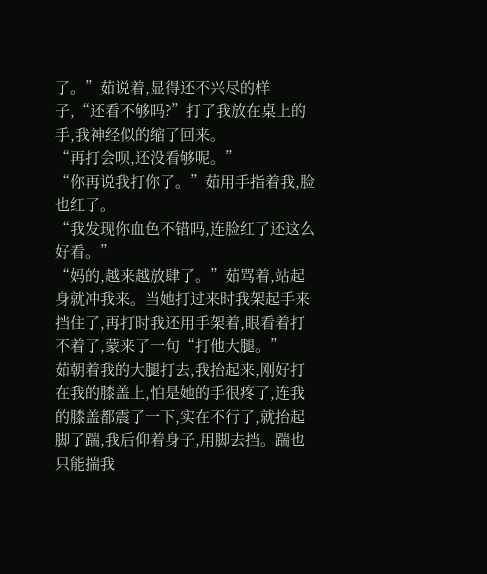了。”茹说着,显得还不兴尽的样子,“还看不够吗?”打了我放在桌上的手,我神经似的缩了回来。
“再打会呗,还没看够呢。”
“你再说我打你了。”茹用手指着我,脸也红了。
“我发现你血色不错吗,连脸红了还这么好看。”
“妈的,越来越放肆了。”茹骂着,站起身就冲我来。当她打过来时我架起手来挡住了,再打时我还用手架着,眼看着打不着了,蒙来了一句“打他大腿。”
茹朝着我的大腿打去,我抬起来,刚好打在我的膝盖上,怕是她的手很疼了,连我的膝盖都震了一下,实在不行了,就抬起脚了踹,我后仰着身子,用脚去挡。踹也只能揣我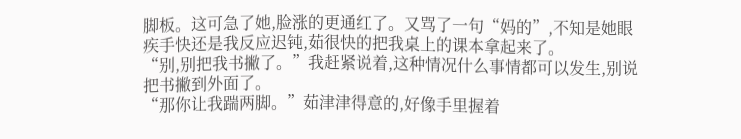脚板。这可急了她,脸涨的更通红了。又骂了一句“妈的”,不知是她眼疾手快还是我反应迟钝,茹很快的把我桌上的课本拿起来了。
“别,别把我书撇了。”我赶紧说着,这种情况什么事情都可以发生,别说把书撇到外面了。
“那你让我踹两脚。”茹津津得意的,好像手里握着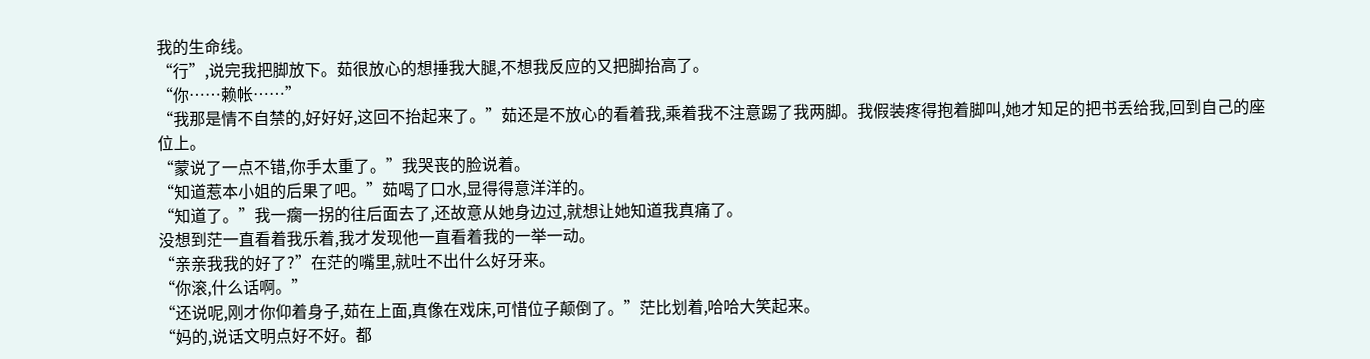我的生命线。
“行”,说完我把脚放下。茹很放心的想捶我大腿,不想我反应的又把脚抬高了。
“你……赖帐……”
“我那是情不自禁的,好好好,这回不抬起来了。”茹还是不放心的看着我,乘着我不注意踢了我两脚。我假装疼得抱着脚叫,她才知足的把书丢给我,回到自己的座位上。
“蒙说了一点不错,你手太重了。”我哭丧的脸说着。
“知道惹本小姐的后果了吧。”茹喝了口水,显得得意洋洋的。
“知道了。”我一瘸一拐的往后面去了,还故意从她身边过,就想让她知道我真痛了。
没想到茫一直看着我乐着,我才发现他一直看着我的一举一动。
“亲亲我我的好了?”在茫的嘴里,就吐不出什么好牙来。
“你滚,什么话啊。”
“还说呢,刚才你仰着身子,茹在上面,真像在戏床,可惜位子颠倒了。”茫比划着,哈哈大笑起来。
“妈的,说话文明点好不好。都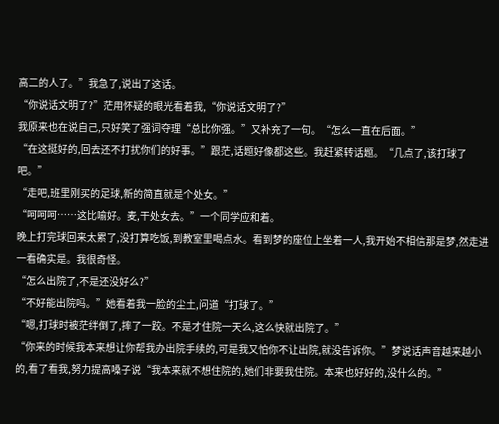高二的人了。”我急了,说出了这话。
“你说话文明了?”茫用怀疑的眼光看着我,“你说话文明了?”
我原来也在说自己,只好笑了强词夺理“总比你强。”又补充了一句。“怎么一直在后面。”
“在这挺好的,回去还不打扰你们的好事。”跟茫,话题好像都这些。我赶紧转话题。“几点了,该打球了吧。”
“走吧,班里刚买的足球,新的简直就是个处女。”
“呵呵呵……这比喻好。麦,干处女去。”一个同学应和着。
晚上打完球回来太累了,没打算吃饭,到教室里喝点水。看到梦的座位上坐着一人,我开始不相信那是梦,然走进一看确实是。我很奇怪。
“怎么出院了,不是还没好么?”
“不好能出院吗。”她看着我一脸的尘土,问道“打球了。”
“嗯,打球时被茫绊倒了,摔了一跤。不是才住院一天么,这么快就出院了。”
“你来的时候我本来想让你帮我办出院手续的,可是我又怕你不让出院,就没告诉你。”梦说话声音越来越小的,看了看我,努力提高嗓子说“我本来就不想住院的,她们非要我住院。本来也好好的,没什么的。”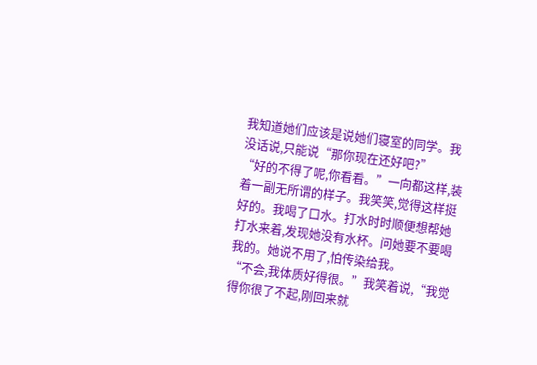我知道她们应该是说她们寝室的同学。我没话说,只能说“那你现在还好吧?”
“好的不得了呢,你看看。”一向都这样,装着一副无所谓的样子。我笑笑,觉得这样挺好的。我喝了口水。打水时时顺便想帮她打水来着,发现她没有水杯。问她要不要喝我的。她说不用了,怕传染给我。
“不会,我体质好得很。”我笑着说,“我觉得你很了不起,刚回来就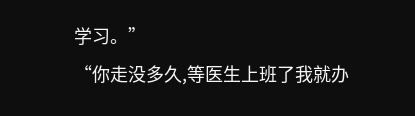学习。”
“你走没多久,等医生上班了我就办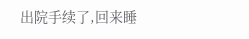出院手续了,回来睡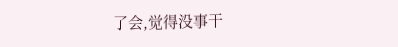了会,觉得没事干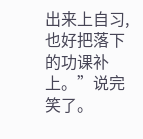出来上自习,也好把落下的功课补上。”说完笑了。